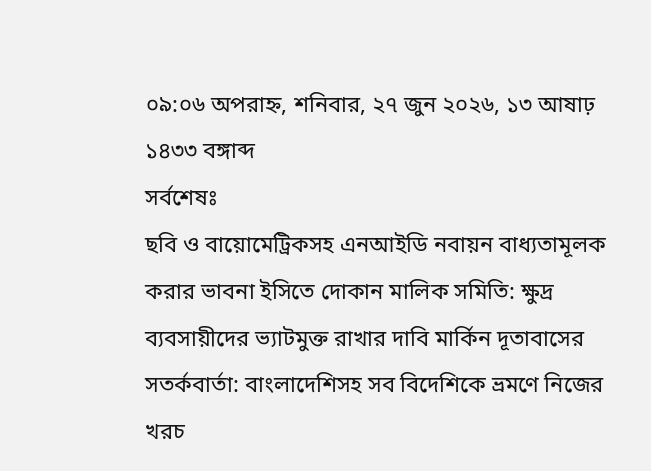০৯:০৬ অপরাহ্ন, শনিবার, ২৭ জুন ২০২৬, ১৩ আষাঢ় ১৪৩৩ বঙ্গাব্দ
সর্বশেষঃ
ছবি ও বায়োমেট্রিকসহ এনআইডি নবায়ন বাধ্যতামূলক করার ভাবনা ইসিতে দোকান মালিক সমিতি: ক্ষুদ্র ব্যবসায়ীদের ভ্যাটমুক্ত রাখার দাবি মার্কিন দূতাবাসের সতর্কবার্তা: বাংলাদেশিসহ সব বিদেশিকে ভ্রমণে নিজের খরচ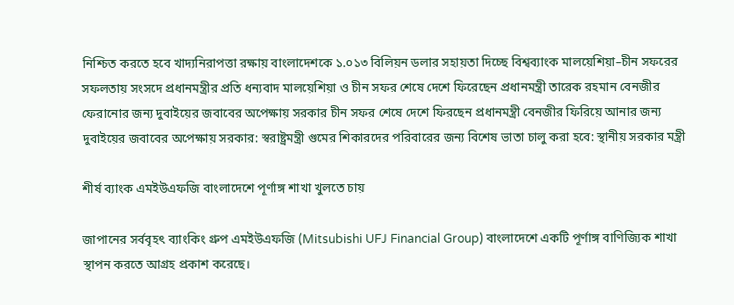নিশ্চিত করতে হবে খাদ্যনিরাপত্তা রক্ষায় বাংলাদেশকে ১.০১৩ বিলিয়ন ডলার সহায়তা দিচ্ছে বিশ্বব্যাংক মালয়েশিয়া–চীন সফরের সফলতায় সংসদে প্রধানমন্ত্রীর প্রতি ধন্যবাদ মালয়েশিয়া ও চীন সফর শেষে দেশে ফিরেছেন প্রধানমন্ত্রী তারেক রহমান বেনজীর ফেরানোর জন্য দুবাইয়ের জবাবের অপেক্ষায় সরকার চীন সফর শেষে দেশে ফিরছেন প্রধানমন্ত্রী বেনজীর ফিরিয়ে আনার জন্য দুবাইয়ের জবাবের অপেক্ষায় সরকার: স্বরাষ্ট্রমন্ত্রী গুমের শিকারদের পরিবারের জন্য বিশেষ ভাতা চালু করা হবে: স্থানীয় সরকার মন্ত্রী

শীর্ষ ব্যাংক এমইউএফজি বাংলাদেশে পূর্ণাঙ্গ শাখা খুলতে চায়

জাপানের সর্ববৃহৎ ব্যাংকিং গ্রুপ এমইউএফজি (Mitsubishi UFJ Financial Group) বাংলাদেশে একটি পূর্ণাঙ্গ বাণিজ্যিক শাখা স্থাপন করতে আগ্রহ প্রকাশ করেছে।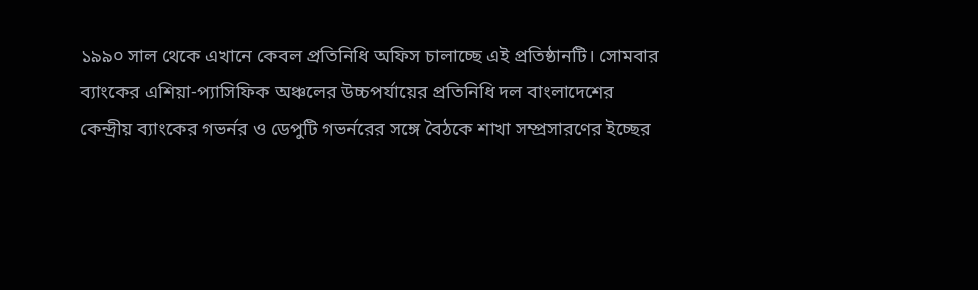১৯৯০ সাল থেকে এখানে কেবল প্রতিনিধি অফিস চালাচ্ছে এই প্রতিষ্ঠানটি। সোমবার ব্যাংকের এশিয়া-প্যাসিফিক অঞ্চলের উচ্চপর্যায়ের প্রতিনিধি দল বাংলাদেশের কেন্দ্রীয় ব্যাংকের গভর্নর ও ডেপুটি গভর্নরের সঙ্গে বৈঠকে শাখা সম্প্রসারণের ইচ্ছের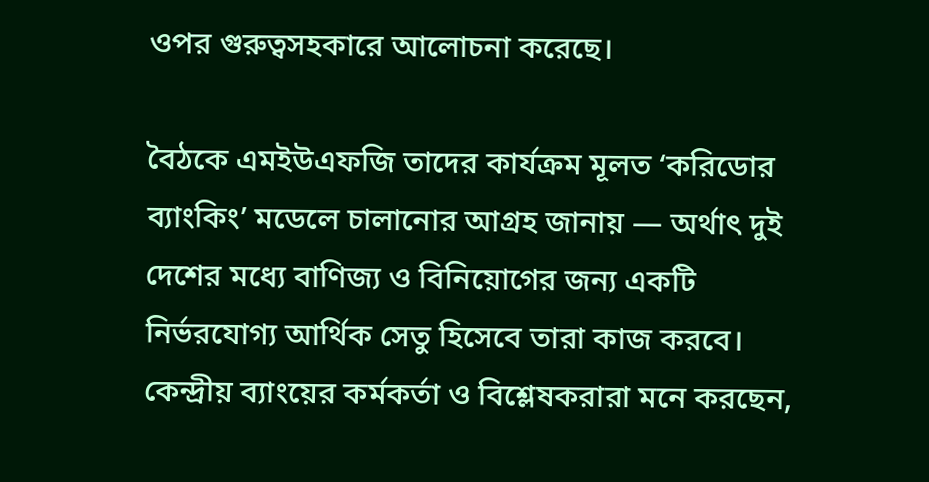ওপর গুরুত্বসহকারে আলোচনা করেছে।

বৈঠকে এমইউএফজি তাদের কার্যক্রম মূলত ‘করিডোর ব্যাংকিং’ মডেলে চালানোর আগ্রহ জানায় — অর্থাৎ দুই দেশের মধ্যে বাণিজ্য ও বিনিয়োগের জন্য একটি নির্ভরযোগ্য আর্থিক সেতু হিসেবে তারা কাজ করবে। কেন্দ্রীয় ব্যাংয়ের কর্মকর্তা ও বিশ্লেষকরারা মনে করছেন,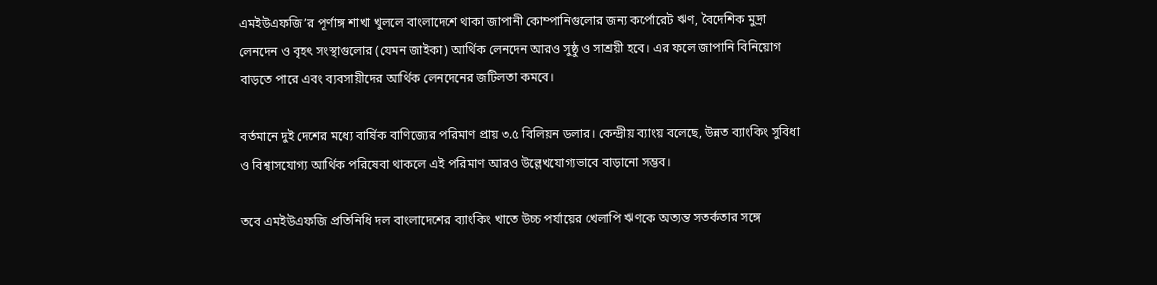এমইউএফজি’র পূর্ণাঙ্গ শাখা খুললে বাংলাদেশে থাকা জাপানী কোম্পানিগুলোর জন্য কর্পোরেট ঋণ, বৈদেশিক মুদ্রা লেনদেন ও বৃহৎ সংস্থাগুলোর (যেমন জাইকা) আর্থিক লেনদেন আরও সুষ্ঠু ও সাশ্রয়ী হবে। এর ফলে জাপানি বিনিয়োগ বাড়তে পারে এবং ব্যবসায়ীদের আর্থিক লেনদেনের জটিলতা কমবে।

বর্তমানে দুই দেশের মধ্যে বার্ষিক বাণিজ্যের পরিমাণ প্রায় ৩.৫ বিলিয়ন ডলার। কেন্দ্রীয় ব্যাংয় বলেছে, উন্নত ব্যাংকিং সুবিধা ও বিশ্বাসযোগ্য আর্থিক পরিষেবা থাকলে এই পরিমাণ আরও উল্লেখযোগ্যভাবে বাড়ানো সম্ভব।

তবে এমইউএফজি প্রতিনিধি দল বাংলাদেশের ব্যাংকিং খাতে উচ্চ পর্যায়ের খেলাপি ঋণকে অত্যন্ত সতর্কতার সঙ্গে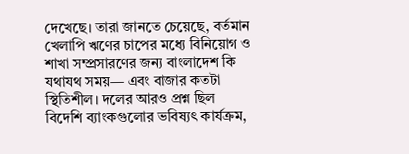দেখেছে। তারা জানতে চেয়েছে, বর্তমান খেলাপি ঋণের চাপের মধ্যে বিনিয়োগ ও শাখা সম্প্রসারণের জন্য বাংলাদেশ কি যথাযথ সময়— এবং বাজার কতটা স্থিতিশীল। দলের আরও প্রশ্ন ছিল বিদেশি ব্যাংকগুলোর ভবিষ্যৎ কার্যক্রম,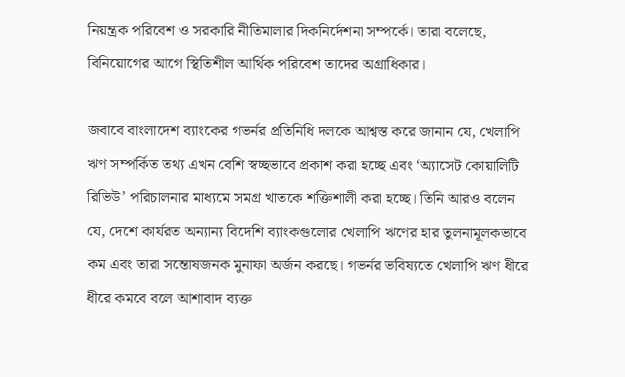নিয়ন্ত্রক পরিবেশ ও সরকারি নীতিমালার দিকনির্দেশনা সম্পর্কে। তারা বলেছে, বিনিয়োগের আগে স্থিতিশীল আর্থিক পরিবেশ তাদের অগ্রাধিকার।

জবাবে বাংলাদেশ ব্যাংকের গভর্নর প্রতিনিধি দলকে আশ্বস্ত করে জানান যে, খেলাপি ঋণ সম্পর্কিত তথ্য এখন বেশি স্বচ্ছভাবে প্রকাশ করা হচ্ছে এবং ‘অ্যাসেট কোয়ালিটি রিভিউ’ পরিচালনার মাধ্যমে সমগ্র খাতকে শক্তিশালী করা হচ্ছে। তিনি আরও বলেন যে, দেশে কার্যরত অন্যান্য বিদেশি ব্যাংকগুলোর খেলাপি ঋণের হার তুলনামূলকভাবে কম এবং তারা সন্তোষজনক মুনাফা অর্জন করছে। গভর্নর ভবিষ্যতে খেলাপি ঋণ ধীরে ধীরে কমবে বলে আশাবাদ ব্যক্ত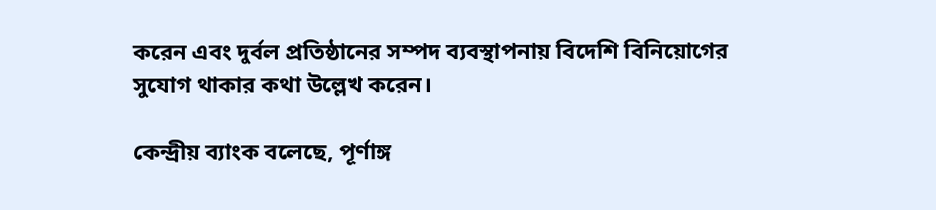করেন এবং দুর্বল প্রতিষ্ঠানের সম্পদ ব্যবস্থাপনায় বিদেশি বিনিয়োগের সুযোগ থাকার কথা উল্লেখ করেন।

কেন্দ্রীয় ব্যাংক বলেছে, পূর্ণাঙ্গ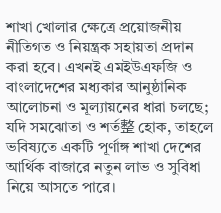শাখা খোলার ক্ষেত্রে প্রয়োজনীয় নীতিগত ও নিয়ন্ত্রক সহায়তা প্রদান করা হবে। এখনই এমইউএফজি ও বাংলাদেশের মধ্যকার আনুষ্ঠানিক আলোচনা ও মূল্যায়নের ধারা চলছে; যদি সমঝোতা ও শর্ত整 হোক, তাহলে ভবিষ্যতে একটি পূর্ণাঙ্গ শাখা দেশের আর্থিক বাজারে নতুন লাভ ও সুবিধা নিয়ে আসতে পারে।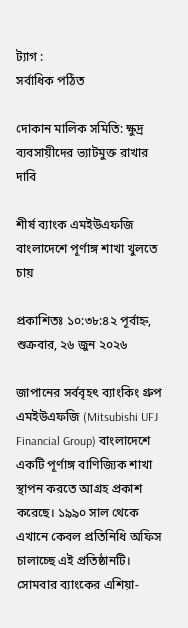ট্যাগ :
সর্বাধিক পঠিত

দোকান মালিক সমিতি: ক্ষুদ্র ব্যবসায়ীদের ভ্যাটমুক্ত রাখার দাবি

শীর্ষ ব্যাংক এমইউএফজি বাংলাদেশে পূর্ণাঙ্গ শাখা খুলতে চায়

প্রকাশিতঃ ১০:৩৮:৪২ পূর্বাহ্ন, শুক্রবার, ২৬ জুন ২০২৬

জাপানের সর্ববৃহৎ ব্যাংকিং গ্রুপ এমইউএফজি (Mitsubishi UFJ Financial Group) বাংলাদেশে একটি পূর্ণাঙ্গ বাণিজ্যিক শাখা স্থাপন করতে আগ্রহ প্রকাশ করেছে। ১৯৯০ সাল থেকে এখানে কেবল প্রতিনিধি অফিস চালাচ্ছে এই প্রতিষ্ঠানটি। সোমবার ব্যাংকের এশিয়া-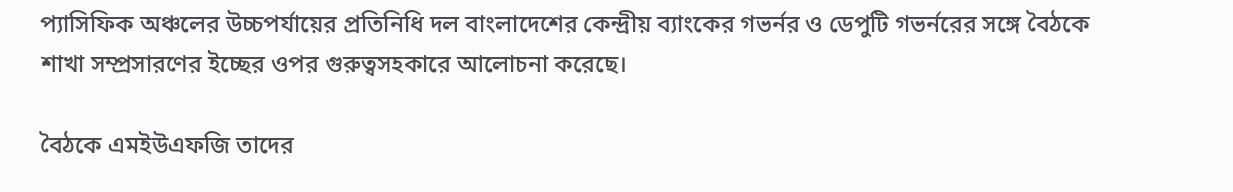প্যাসিফিক অঞ্চলের উচ্চপর্যায়ের প্রতিনিধি দল বাংলাদেশের কেন্দ্রীয় ব্যাংকের গভর্নর ও ডেপুটি গভর্নরের সঙ্গে বৈঠকে শাখা সম্প্রসারণের ইচ্ছের ওপর গুরুত্বসহকারে আলোচনা করেছে।

বৈঠকে এমইউএফজি তাদের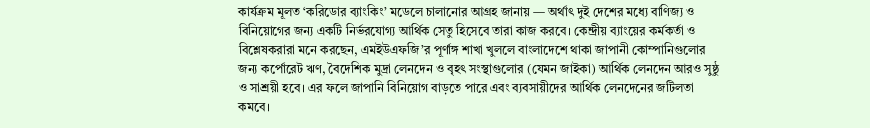কার্যক্রম মূলত ‘করিডোর ব্যাংকিং’ মডেলে চালানোর আগ্রহ জানায় — অর্থাৎ দুই দেশের মধ্যে বাণিজ্য ও বিনিয়োগের জন্য একটি নির্ভরযোগ্য আর্থিক সেতু হিসেবে তারা কাজ করবে। কেন্দ্রীয় ব্যাংয়ের কর্মকর্তা ও বিশ্লেষকরারা মনে করছেন, এমইউএফজি’র পূর্ণাঙ্গ শাখা খুললে বাংলাদেশে থাকা জাপানী কোম্পানিগুলোর জন্য কর্পোরেট ঋণ, বৈদেশিক মুদ্রা লেনদেন ও বৃহৎ সংস্থাগুলোর (যেমন জাইকা) আর্থিক লেনদেন আরও সুষ্ঠু ও সাশ্রয়ী হবে। এর ফলে জাপানি বিনিয়োগ বাড়তে পারে এবং ব্যবসায়ীদের আর্থিক লেনদেনের জটিলতা কমবে।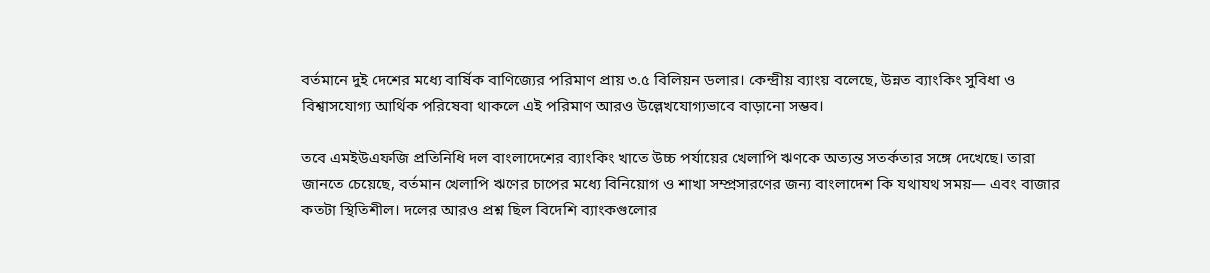বর্তমানে দুই দেশের মধ্যে বার্ষিক বাণিজ্যের পরিমাণ প্রায় ৩.৫ বিলিয়ন ডলার। কেন্দ্রীয় ব্যাংয় বলেছে, উন্নত ব্যাংকিং সুবিধা ও বিশ্বাসযোগ্য আর্থিক পরিষেবা থাকলে এই পরিমাণ আরও উল্লেখযোগ্যভাবে বাড়ানো সম্ভব।

তবে এমইউএফজি প্রতিনিধি দল বাংলাদেশের ব্যাংকিং খাতে উচ্চ পর্যায়ের খেলাপি ঋণকে অত্যন্ত সতর্কতার সঙ্গে দেখেছে। তারা জানতে চেয়েছে, বর্তমান খেলাপি ঋণের চাপের মধ্যে বিনিয়োগ ও শাখা সম্প্রসারণের জন্য বাংলাদেশ কি যথাযথ সময়— এবং বাজার কতটা স্থিতিশীল। দলের আরও প্রশ্ন ছিল বিদেশি ব্যাংকগুলোর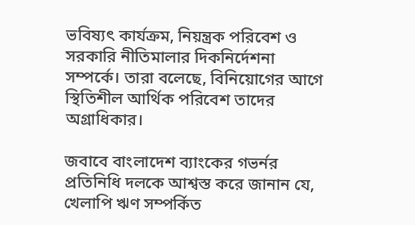ভবিষ্যৎ কার্যক্রম, নিয়ন্ত্রক পরিবেশ ও সরকারি নীতিমালার দিকনির্দেশনা সম্পর্কে। তারা বলেছে, বিনিয়োগের আগে স্থিতিশীল আর্থিক পরিবেশ তাদের অগ্রাধিকার।

জবাবে বাংলাদেশ ব্যাংকের গভর্নর প্রতিনিধি দলকে আশ্বস্ত করে জানান যে, খেলাপি ঋণ সম্পর্কিত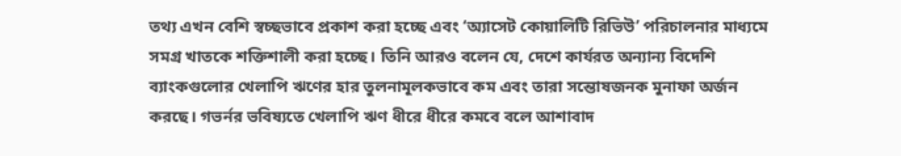তথ্য এখন বেশি স্বচ্ছভাবে প্রকাশ করা হচ্ছে এবং ‘অ্যাসেট কোয়ালিটি রিভিউ’ পরিচালনার মাধ্যমে সমগ্র খাতকে শক্তিশালী করা হচ্ছে। তিনি আরও বলেন যে, দেশে কার্যরত অন্যান্য বিদেশি ব্যাংকগুলোর খেলাপি ঋণের হার তুলনামূলকভাবে কম এবং তারা সন্তোষজনক মুনাফা অর্জন করছে। গভর্নর ভবিষ্যতে খেলাপি ঋণ ধীরে ধীরে কমবে বলে আশাবাদ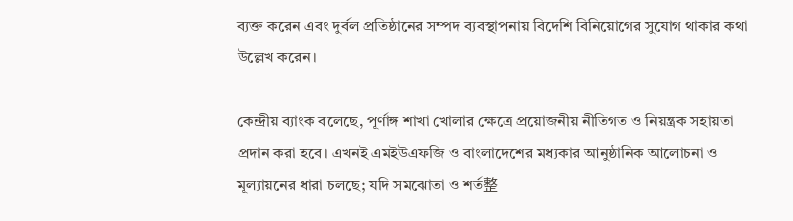ব্যক্ত করেন এবং দুর্বল প্রতিষ্ঠানের সম্পদ ব্যবস্থাপনায় বিদেশি বিনিয়োগের সুযোগ থাকার কথা উল্লেখ করেন।

কেন্দ্রীয় ব্যাংক বলেছে, পূর্ণাঙ্গ শাখা খোলার ক্ষেত্রে প্রয়োজনীয় নীতিগত ও নিয়ন্ত্রক সহায়তা প্রদান করা হবে। এখনই এমইউএফজি ও বাংলাদেশের মধ্যকার আনুষ্ঠানিক আলোচনা ও মূল্যায়নের ধারা চলছে; যদি সমঝোতা ও শর্ত整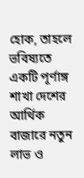হোক, তাহলে ভবিষ্যতে একটি পূর্ণাঙ্গ শাখা দেশের আর্থিক বাজারে নতুন লাভ ও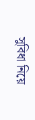সুবিধা নিয়ে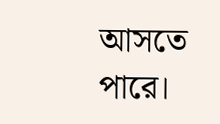আসতে পারে।